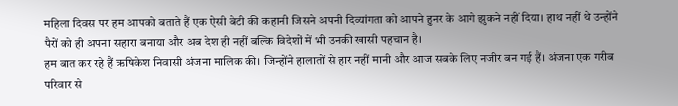महिला दिवस पर हम आपको बताते हैं एक ऐसी बेटी की कहानी जिसने अपनी दिव्यांगता को आपने हुनर के आगे झुकने नहीं दिया। हाथ नहीं थे उन्होंने पैरों को ही अपना सहारा बनाया और अब देश ही नहीं बल्कि विदेशों में भी उनकी खासी पहचान है।
हम बात कर रहे हैं ऋषिकेश निवासी अंजना मालिक की। जिन्होंने हालातों से हार नहीं मानी और आज सबके लिए नजीर बन गई हैं। अंजना एक गरीब परिवार से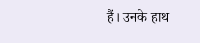हैं। उनके हाथ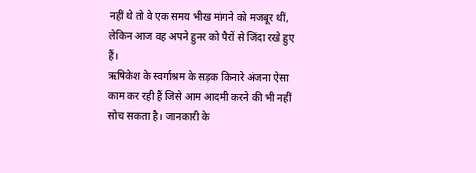नहीं थे तो वे एक समय भीख मांगने को मजबूर थीं, लेकिन आज वह अपने हुनर को पैरों से जिंदा रखे हुए हैं।
ऋषिकेश के स्वर्गाश्रम के सड़क किनारे अंजना ऐसा काम कर रही हैं जिसे आम आदमी करने की भी नहीं सोच सकता है। जानकारी के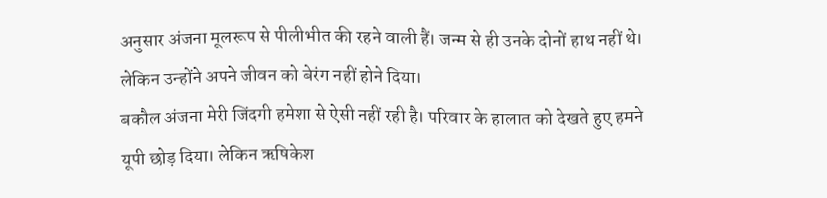अनुसार अंजना मूलरूप से पीलीभीत की रहने वाली हैं। जन्म से ही उनके दोनों हाथ नहीं थे। लेकिन उन्होंने अपने जीवन को बेरंग नहीं होने दिया।
बकौल अंजना मेरी जिंदगी हमेशा से ऐसी नहीं रही है। परिवार के हालात को देखते हुए हमने यूपी छोड़ दिया। लेकिन ऋषिकेश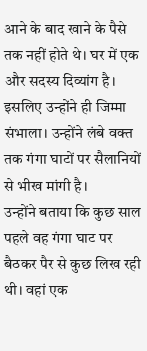आने के बाद खाने के पैसे तक नहीं होते थे। घर में एक और सदस्य दिव्यांग है। इसलिए उन्होंने ही जिम्मा संभाला। उन्होंने लंबे वक्त तक गंगा घाटों पर सैलानियों से भीख मांगी है।
उन्होंने बताया कि कुछ साल पहले वह गंगा घाट पर बैठकर पैर से कुछ लिख रही थी। वहां एक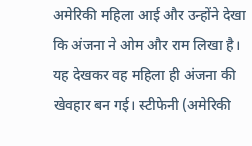अमेरिकी महिला आई और उन्होंने देखा कि अंजना ने ओम और राम लिखा है। यह देखकर वह महिला ही अंजना की खेवहार बन गई। स्टीफेनी (अमेरिकी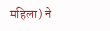महिला) ने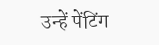उन्हें पेंटिंग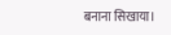बनाना सिखाया।